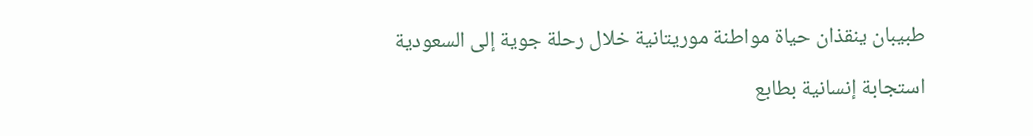طبيبان ينقذان حياة مواطنة موريتانية خلال رحلة جوية إلى السعودية

استجابة إنسانية بطابع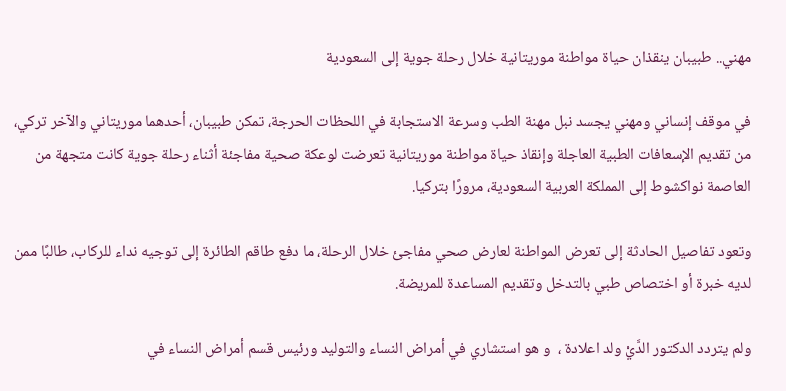مهني.. طبيبان ينقذان حياة مواطنة موريتانية خلال رحلة جوية إلى السعودية

في موقف إنساني ومهني يجسد نبل مهنة الطب وسرعة الاستجابة في اللحظات الحرجة، تمكن طبيبان، أحدهما موريتاني والآخر تركي، من تقديم الإسعافات الطبية العاجلة وإنقاذ حياة مواطنة موريتانية تعرضت لوعكة صحية مفاجئة أثناء رحلة جوية كانت متجهة من العاصمة نواكشوط إلى المملكة العربية السعودية، مرورًا بتركيا.

وتعود تفاصيل الحادثة إلى تعرض المواطنة لعارض صحي مفاجئ خلال الرحلة، ما دفع طاقم الطائرة إلى توجيه نداء للركاب، طالبًا ممن لديه خبرة أو اختصاص طبي بالتدخل وتقديم المساعدة للمريضة.

ولم يتردد الدكتور الدَّيْ ولد اعلادة ،  و هو استشاري في أمراض النساء والتوليد ورئيس قسم أمراض النساء في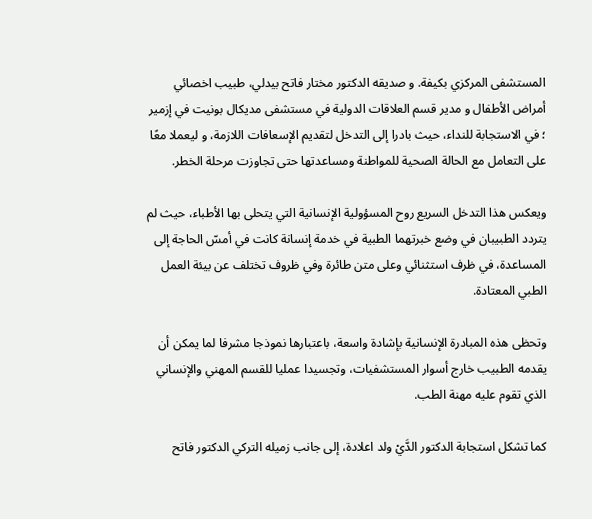المستشفى المركزي بكيفة. و صديقه الدكتور مختار فاتح بيدلي، طبيب اخصائي أمراض الأطفال و مدير قسم العلاقات الدولية في مستشفى مديكال بونيت في إزمير ؛ في الاستجابة للنداء، حيث بادرا إلى التدخل لتقديم الإسعافات اللازمة، و ليعملا معًا على التعامل مع الحالة الصحية للمواطنة ومساعدتها حتى تجاوزت مرحلة الخطر.

ويعكس هذا التدخل السريع روح المسؤولية الإنسانية التي يتحلى بها الأطباء، حيث لم يتردد الطبيبان في وضع خبرتهما الطبية في خدمة إنسانة كانت في أمسّ الحاجة إلى المساعدة، في ظرف استثنائي وعلى متن طائرة وفي ظروف تختلف عن بيئة العمل الطبي المعتادة.

وتحظى هذه المبادرة الإنسانية بإشادة واسعة، باعتبارها نموذجا مشرفا لما يمكن أن يقدمه الطبيب خارج أسوار المستشفيات، وتجسيدا عمليا للقسم المهني والإنساني الذي تقوم عليه مهنة الطب.

كما تشكل استجابة الدكتور الدَّيْ ولد اعلادة، إلى جانب زميله التركي الدكتور فاتح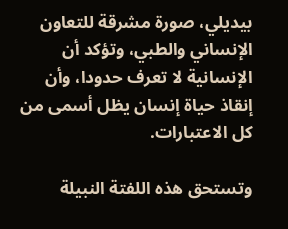بيديلي، صورة مشرقة للتعاون الإنساني والطبي، وتؤكد أن الإنسانية لا تعرف حدودا، وأن إنقاذ حياة إنسان يظل أسمى من كل الاعتبارات.

وتستحق هذه اللفتة النبيلة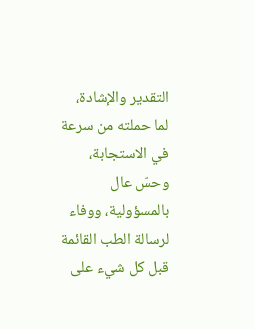التقدير والإشادة، لما حملته من سرعة في الاستجابة، وحسّ عال بالمسؤولية، ووفاء لرسالة الطب القائمة قبل كل شيء على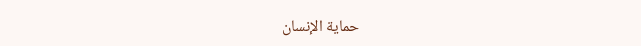حماية الإنسان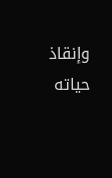وإنقاذ حياته